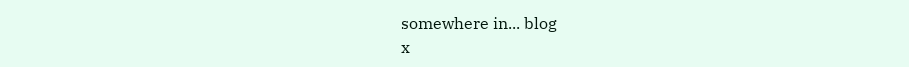somewhere in... blog
x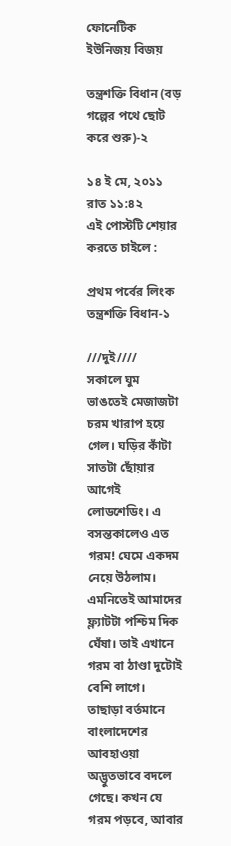ফোনেটিক ইউনিজয় বিজয়

তন্ত্রশক্তি বিধান (বড় গল্পের পথে ছোট করে শুরু)-২

১৪ ই মে, ২০১১ রাত ১১:৪২
এই পোস্টটি শেয়ার করতে চাইলে :

প্রথম পর্বের লিংক তন্ত্রশক্তি বিধান-১

///দুই////
সকালে ঘুম ভাঙতেই মেজাজটা চরম খারাপ হয়ে গেল। ঘড়ির কাঁটা সাতটা ছোঁয়ার আগেই লোডশেডিং। এ বসন্তকালেও এত গরম! ঘেমে একদম নেয়ে উঠলাম। এমনিতেই আমাদের ফ্ল্যাটটা পশ্চিম দিক ঘেঁষা। তাই এখানে গরম বা ঠাণ্ডা দুটোই বেশি লাগে। তাছাড়া বর্তমানে বাংলাদেশের আবহাওয়া অদ্ভুতভাবে বদলে গেছে। কখন যে গরম পড়বে, আবার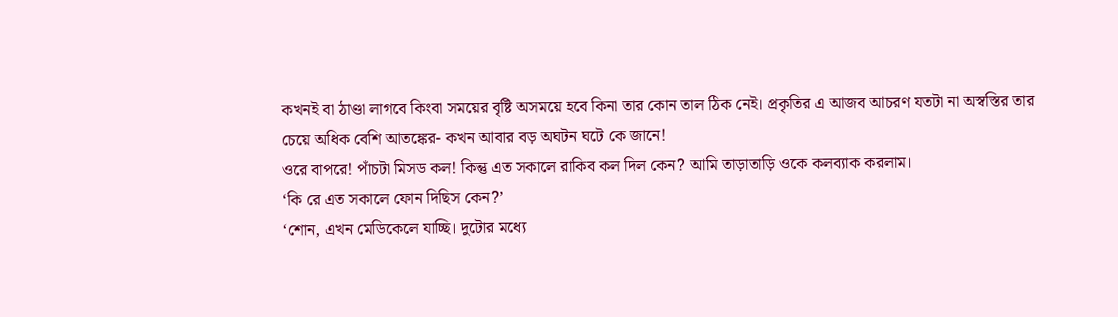কখনই বা ঠাণ্ডা লাগবে কিংবা সময়ের বৃষ্টি অসময়ে হবে কিনা তার কোন তাল ঠিক নেই। প্রকৃতির এ আজব আচরণ যতটা না অস্বস্তির তার চেয়ে অধিক বেশি আতঙ্কের- কখন আবার বড় অঘটন ঘটে কে জানে!
ওরে বাপরে! পাঁচটা মিসড কল! কিন্তু এত সকালে রাকিব কল দিল কেন? আমি তাড়াতাড়ি ওকে কলব্যাক করলাম।
‘কি রে এত সকালে ফোন দিছিস কেন?’
‘শোন, এখন মেডিকেলে যাচ্ছি। দুটোর মধ্যে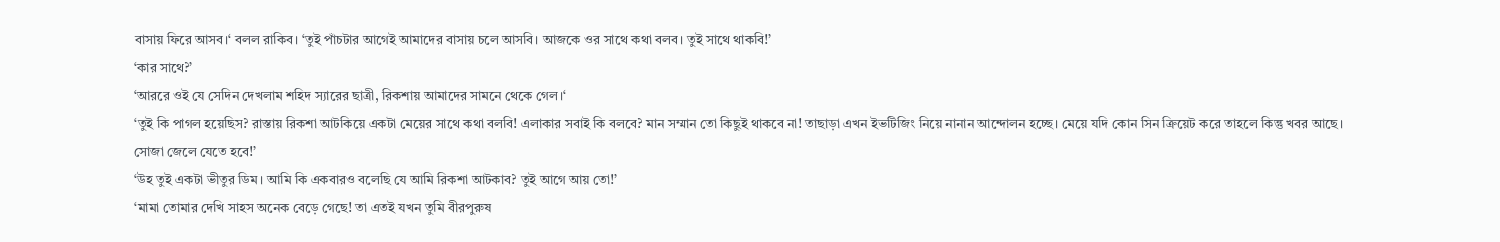বাসায় ফিরে আসব।‘ বলল রাকিব। ‘তুই পাঁচটার আগেই আমাদের বাসায় চলে আসবি। আজকে ওর সাথে কথা বলব। তুই সাথে থাকবি!’
‘কার সাথে?’
‘আররে ওই যে সেদিন দেখলাম শহিদ স্যারের ছাত্রী, রিকশায় আমাদের সামনে থেকে গেল।‘
‘তুই কি পাগল হয়েছিস? রাস্তায় রিকশা আটকিয়ে একটা মেয়ের সাথে কথা বলবি! এলাকার সবাই কি বলবে? মান সম্মান তো কিছুই থাকবে না! তাছাড়া এখন ইভটিজিং নিয়ে নানান আন্দোলন হচ্ছে। মেয়ে যদি কোন সিন ক্রিয়েট করে তাহলে কিন্তু খবর আছে। সোজা জেলে যেতে হবে!’
‘উহ তুই একটা ভীতুর ডিম। আমি কি একবারও বলেছি যে আমি রিকশা আটকাব? তুই আগে আয় তো!’
‘মামা তোমার দেখি সাহস অনেক বেড়ে গেছে! তা এতই যখন তুমি বীরপুরুষ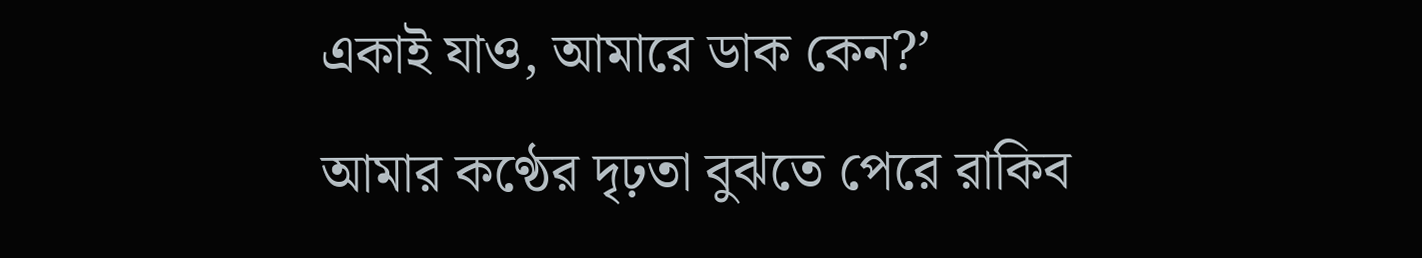একাই যাও, আমারে ডাক কেন?’
আমার কণ্ঠের দৃঢ়তা বুঝতে পেরে রাকিব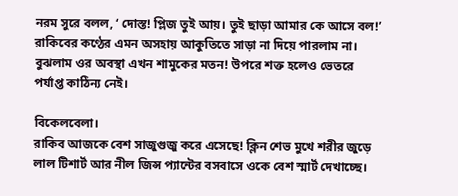নরম সুরে বলল, ‘ দোস্ত! প্লিজ তুই আয়। তুই ছাড়া আমার কে আসে বল!’
রাকিবের কণ্ঠের এমন অসহায় আকুতিতে সাড়া না দিয়ে পারলাম না। বুঝলাম ওর অবস্থা এখন শামুকের মতন! উপরে শক্ত হলেও ভেতরে পর্যাপ্ত কাঠিন্য নেই।

বিকেলবেলা।
রাকিব আজকে বেশ সাজুগুজু করে এসেছে! ক্লিন শেভ মুখে শরীর জুড়ে লাল টিশার্ট আর নীল জিন্স প্যান্টের বসবাসে ওকে বেশ স্মার্ট দেখাচ্ছে।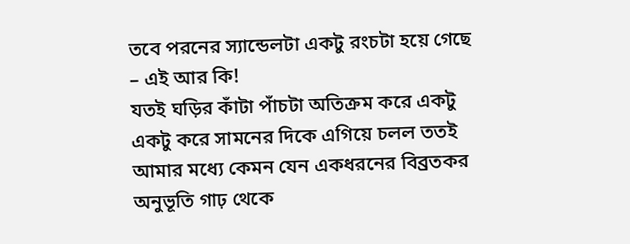তবে পরনের স্যান্ডেলটা একটু রংচটা হয়ে গেছে – এই আর কি!
যতই ঘড়ির কাঁটা পাঁচটা অতিক্রম করে একটু একটু করে সামনের দিকে এগিয়ে চলল ততই আমার মধ্যে কেমন যেন একধরনের বিব্রতকর অনুভূতি গাঢ় থেকে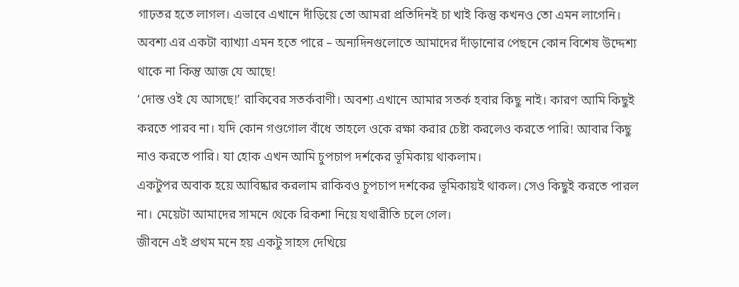গাঢ়তর হতে লাগল। এভাবে এখানে দাঁড়িয়ে তো আমরা প্রতিদিনই চা খাই কিন্তু কখনও তো এমন লাগেনি। অবশ্য এর একটা ব্যাখ্যা এমন হতে পারে – অন্যদিনগুলোতে আমাদের দাঁড়ানোর পেছনে কোন বিশেষ উদ্দেশ্য থাকে না কিন্তু আজ যে আছে!
‘দোস্ত ওই যে আসছে!’ রাকিবের সতর্কবাণী। অবশ্য এখানে আমার সতর্ক হবার কিছু নাই। কারণ আমি কিছুই করতে পারব না। যদি কোন গণ্ডগোল বাঁধে তাহলে ওকে রক্ষা করার চেষ্টা করলেও করতে পারি! আবার কিছু নাও করতে পারি। যা হোক এখন আমি চুপচাপ দর্শকের ভূমিকায় থাকলাম।
একটুপর অবাক হয়ে আবিষ্কার করলাম রাকিবও চুপচাপ দর্শকের ভূমিকায়ই থাকল। সেও কিছুই করতে পারল না। মেয়েটা আমাদের সামনে থেকে রিকশা নিয়ে যথারীতি চলে গেল।
জীবনে এই প্রথম মনে হয় একটু সাহস দেখিয়ে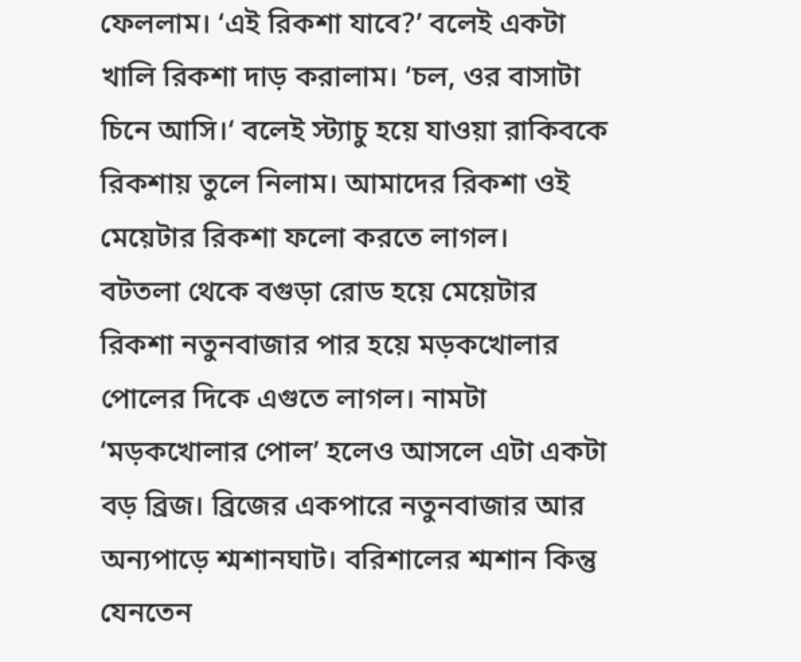ফেললাম। ‘এই রিকশা যাবে?’ বলেই একটা খালি রিকশা দাড় করালাম। ‘চল, ওর বাসাটা চিনে আসি।‘ বলেই স্ট্যাচু হয়ে যাওয়া রাকিবকে রিকশায় তুলে নিলাম। আমাদের রিকশা ওই মেয়েটার রিকশা ফলো করতে লাগল।
বটতলা থেকে বগুড়া রোড হয়ে মেয়েটার রিকশা নতুনবাজার পার হয়ে মড়কখোলার পোলের দিকে এগুতে লাগল। নামটা ‘মড়কখোলার পোল’ হলেও আসলে এটা একটা বড় ব্রিজ। ব্রিজের একপারে নতুনবাজার আর অন্যপাড়ে শ্মশানঘাট। বরিশালের শ্মশান কিন্তু যেনতেন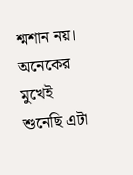শ্মশান নয়। অনেকের মুখেই শুনেছি এটা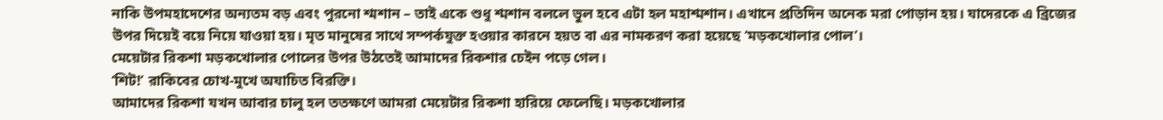নাকি উপমহাদেশের অন্যতম বড় এবং পুরনো শ্মশান – তাই একে শুধু শ্মশান বললে ভুল হবে এটা হল মহাশ্মশান। এখানে প্রতিদিন অনেক মরা পোড়ান হয়। যাদেরকে এ ব্রিজের উপর দিয়েই বয়ে নিয়ে যাওয়া হয়। মৃত মানুষের সাথে সম্পর্কযুক্ত হওয়ার কারনে হয়ত বা এর নামকরণ করা হয়েছে ‘মড়কখোলার পোল’।
মেয়েটার রিকশা মড়কখোলার পোলের উপর উঠতেই আমাদের রিকশার চেইন পড়ে গেল।
‘শিট!’ রাকিবের চোখ-মুখে অযাচিত বিরক্তি।
আমাদের রিকশা যখন আবার চালু হল ততক্ষণে আমরা মেয়েটার রিকশা হারিয়ে ফেলেছি। মড়কখোলার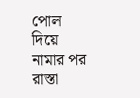পোল দিয়ে নামার পর রাস্তা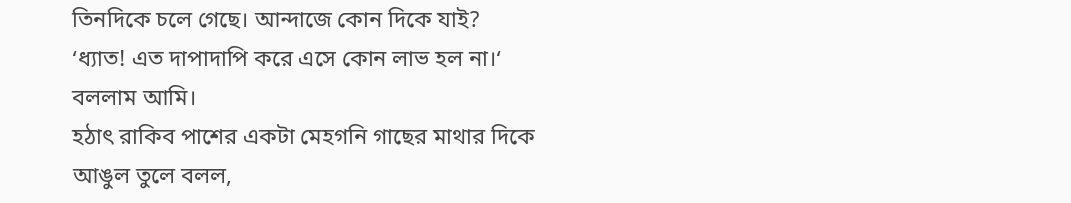তিনদিকে চলে গেছে। আন্দাজে কোন দিকে যাই?
‘ধ্যাত! এত দাপাদাপি করে এসে কোন লাভ হল না।‘ বললাম আমি।
হঠাৎ রাকিব পাশের একটা মেহগনি গাছের মাথার দিকে আঙুল তুলে বলল,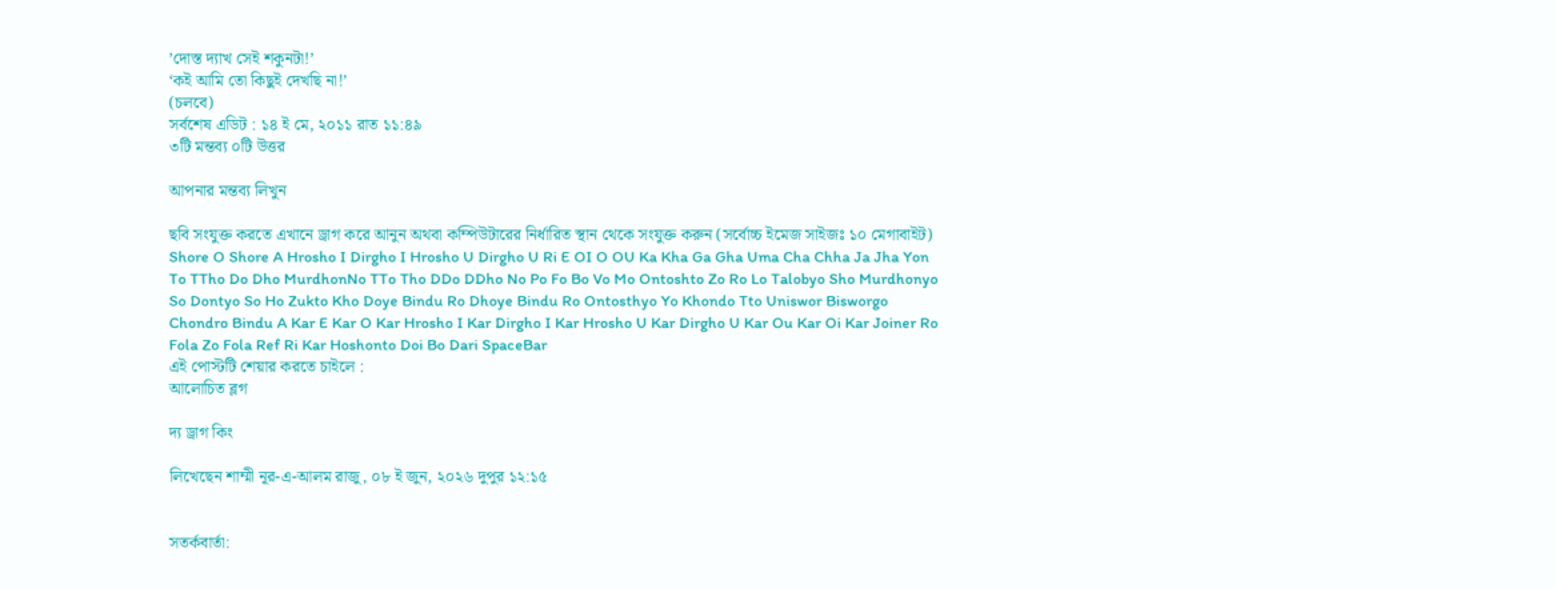’দোস্ত দ্যাখ সেই শকুনটা!’
‘কই আমি তো কিছুই দেখছি না!’
(চলবে)
সর্বশেষ এডিট : ১৪ ই মে, ২০১১ রাত ১১:৪৯
৩টি মন্তব্য ০টি উত্তর

আপনার মন্তব্য লিখুন

ছবি সংযুক্ত করতে এখানে ড্রাগ করে আনুন অথবা কম্পিউটারের নির্ধারিত স্থান থেকে সংযুক্ত করুন (সর্বোচ্চ ইমেজ সাইজঃ ১০ মেগাবাইট)
Shore O Shore A Hrosho I Dirgho I Hrosho U Dirgho U Ri E OI O OU Ka Kha Ga Gha Uma Cha Chha Ja Jha Yon To TTho Do Dho MurdhonNo TTo Tho DDo DDho No Po Fo Bo Vo Mo Ontoshto Zo Ro Lo Talobyo Sho Murdhonyo So Dontyo So Ho Zukto Kho Doye Bindu Ro Dhoye Bindu Ro Ontosthyo Yo Khondo Tto Uniswor Bisworgo Chondro Bindu A Kar E Kar O Kar Hrosho I Kar Dirgho I Kar Hrosho U Kar Dirgho U Kar Ou Kar Oi Kar Joiner Ro Fola Zo Fola Ref Ri Kar Hoshonto Doi Bo Dari SpaceBar
এই পোস্টটি শেয়ার করতে চাইলে :
আলোচিত ব্লগ

দ্য ড্রাগ কিং

লিখেছেন শাম্মী নূর-এ-আলম রাজু, ০৮ ই জুন, ২০২৬ দুপুর ১২:১৫


সতর্কবার্তা: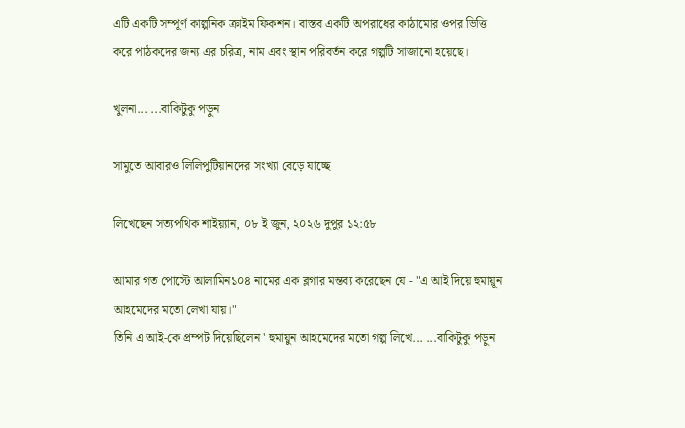এটি একটি সম্পূর্ণ কাল্পনিক ক্রাইম ফিকশন। বাস্তব একটি অপরাধের কাঠামোর ওপর ভিত্তি করে পাঠকদের জন্য এর চরিত্র, নাম এবং স্থান পরিবর্তন করে গল্পটি সাজানো হয়েছে।

খুলনা... ...বাকিটুকু পড়ুন

সামুতে আবারও লিলিপুটিয়ানদের সংখ্যা বেড়ে যাচ্ছে

লিখেছেন সত্যপথিক শাইয়্যান, ০৮ ই জুন, ২০২৬ দুপুর ১২:৫৮

আমার গত পোস্টে আলামিন১০৪ নামের এক ব্লগার মন্তব্য করেছেন যে - "এ আই দিয়ে হুমায়ূন আহমেদের মতো লেখা যায়।"
তিনি এ আই-কে প্রম্পট দিয়েছিলেন ' হুমায়ুন আহমেদের মতো গল্প লিখে... ...বাকিটুকু পড়ুন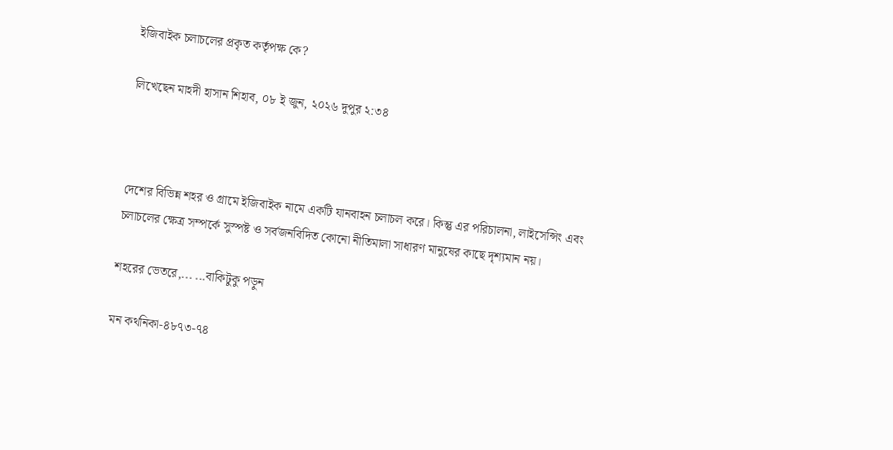ইজিবাইক চলাচলের প্রকৃত কর্তৃপক্ষ কে?

লিখেছেন মাহদী হাসান শিহাব, ০৮ ই জুন, ২০২৬ দুপুর ২:৩৪



দেশের বিভিন্ন শহর ও গ্রামে ইজিবাইক নামে একটি যানবাহন চলাচল করে। কিন্তু এর পরিচালনা, লাইসেন্সিং এবং চলাচলের ক্ষেত্র সম্পর্কে সুস্পষ্ট ও সর্বজনবিদিত কোনো নীতিমালা সাধারণ মানুষের কাছে দৃশ্যমান নয়।

শহরের ভেতরে,... ...বাকিটুকু পড়ুন

মন কথনিকা-৪৮৭৩-৭৪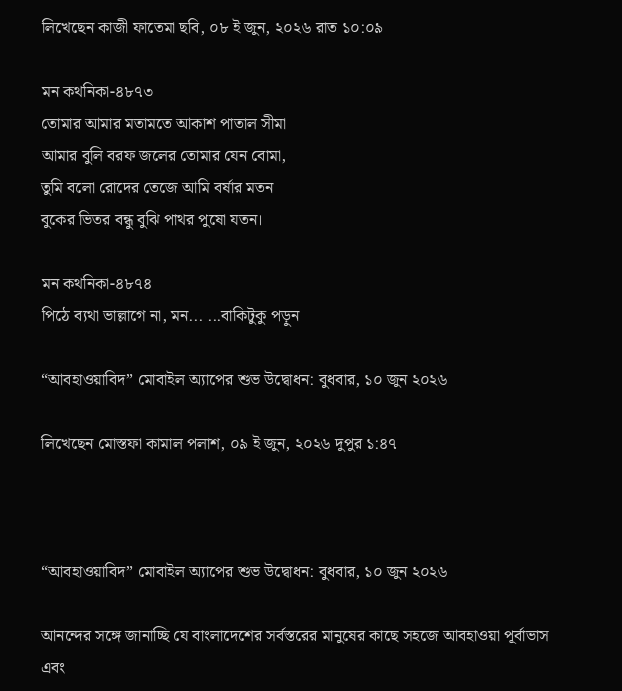লিখেছেন কাজী ফাতেমা ছবি, ০৮ ই জুন, ২০২৬ রাত ১০:০৯

মন কথনিকা-৪৮৭৩
তোমার আমার মতামতে আকাশ পাতাল সীমা
আমার বুলি বরফ জলের তোমার যেন বোমা,
তুমি বলো রোদের তেজে আমি বর্ষার মতন
বুকের ভিতর বন্ধু বুঝি পাথর পুষো যতন।

মন কথনিকা-৪৮৭৪
পিঠে ব্যথা ভাল্লাগে না, মন... ...বাকিটুকু পড়ুন

“আবহাওয়াবিদ” মোবাইল অ্যাপের শুভ উদ্বোধন: বুধবার, ১০ জুন ২০২৬

লিখেছেন মোস্তফা কামাল পলাশ, ০৯ ই জুন, ২০২৬ দুপুর ১:৪৭



“আবহাওয়াবিদ” মোবাইল অ্যাপের শুভ উদ্বোধন: বুধবার, ১০ জুন ২০২৬

আনন্দের সঙ্গে জানাচ্ছি যে বাংলাদেশের সর্বস্তরের মানুষের কাছে সহজে আবহাওয়া পূর্বাভাস এবং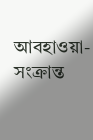আবহাওয়া-সংক্রান্ত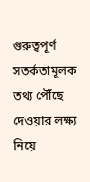গুরুত্বপূর্ণ সতর্কতামূলক তথ্য পৌঁছে দেওয়ার লক্ষ্য নিয়ে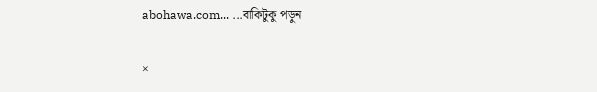abohawa.com... ...বাকিটুকু পড়ুন

×